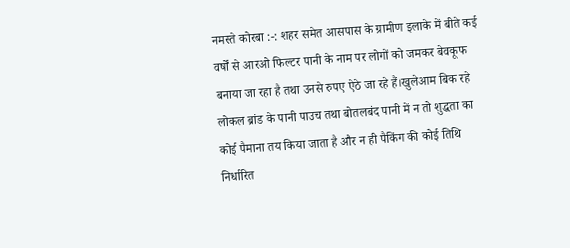नमस्ते कोरबा :-: शहर समेत आसपास के ग्रामीण इलाके में बीते कई वर्षों से आरओ फिल्टर पानी के नाम पर लोगों को जमकर बेवकूफ बनाया जा रहा है तथा उनसे रुपए ऐठे जा रहे हैं।खुलेआम बिक रहे लोकल ब्रांड के पानी पाउच तथा बोतलबंद पानी में न तो शुद्धता का कोई पैमाना तय किया जाता है और न ही पैकिंग की कोई तिथि निर्धारित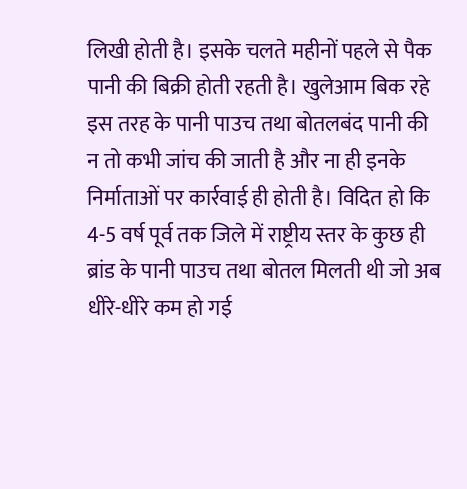लिखी होती है। इसके चलते महीनों पहले से पैक पानी की बिक्री होती रहती है। खुलेआम बिक रहे इस तरह के पानी पाउच तथा बोतलबंद पानी की न तो कभी जांच की जाती है और ना ही इनके निर्माताओं पर कार्रवाई ही होती है। विदित हो कि 4-5 वर्ष पूर्व तक जिले में राष्ट्रीय स्तर के कुछ ही ब्रांड के पानी पाउच तथा बोतल मिलती थी जो अब धीरे-धीरे कम हो गई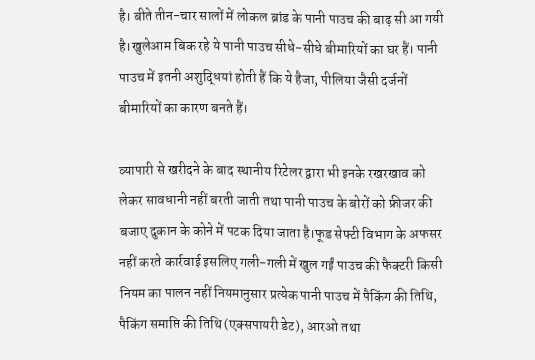है। बीते तीन-चार सालों में लोकल ब्रांड के पानी पाउच की बाढ़ सी आ गयी है।खुलेआम बिक रहे ये पानी पाउच सीधे-सीधे बीमारियों का घर हैं। पानी पाउच में इतनी अशुद्धियां होती हैं कि ये हैजा, पीलिया जैसी दर्जनों बीमारियों का कारण बनते हैं।

व्यापारी से खरीदने के बाद स्थानीय रिटेलर द्वारा भी इनके रखरखाव को लेकर सावधानी नहीं बरती जाती तथा पानी पाउच के बोरों को फ्रीजर की बजाए दुकान के कोने में पटक दिया जाता है।फूड सेफ्टी विभाग के अफसर नहीं करते कार्रवाई इसलिए गली-गली में खुल गईं पाउच की फैक्टरी किसी नियम का पालन नहीं नियमानुसार प्रत्येक पानी पाउच में पैकिंग की तिथि, पैकिंग समाप्ति की तिथि (एक्सपायरी डेट), आरओ तथा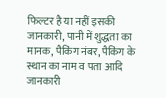फिल्टर है या नहीं इसकी जानकारी, पानी में शुद्धता का मानक, पैकिंग नंबर, पैकिंग के स्थान का नाम व पता आदि जानकारी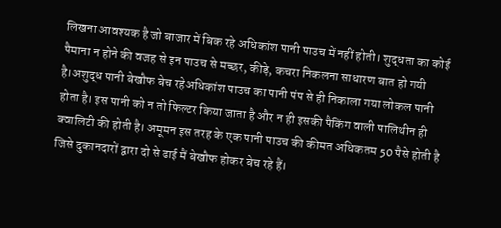लिखना आवश्यक है जो बाजार में बिक रहे अधिकांश पानी पाउच में नहीं होती। शुद्धता का कोई पैमाना न होने की वजह से इन पाउच से मच्छर, कीड़े, कचरा निकलना साधारण बात हो गयी है।अशुद्ध पानी बेखौफ बेच रहेअधिकांश पाउच का पानी पंप से ही निकाला गया लोकल पानी होता है। इस पानी को न तो फिल्टर किया जाता है और न ही इसकी पैकिंग वाली पालिथीन ही क्वालिटी की होती है। अमूमन इस तरह के एक पानी पाउच की कीमत अधिकतम 50 पैसे होती है जिसे दुकानदारों द्वारा दो से ढाई मैं बेखौफ होकर बेच रहे हैं।